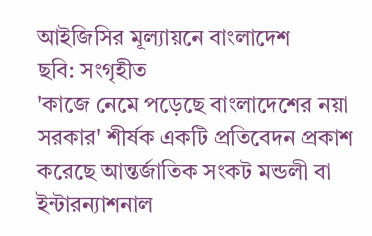আইজিসির মূল্যায়নে বাংলাদেশ
ছবি: সংগৃহীত
'কাজে নেমে পড়েছে বাংলাদেশের নয়া সরকার' শীর্ষক একটি প্রতিবেদন প্রকাশ করেছে আন্তর্জাতিক সংকট মন্ডলী বা ইন্টারন্যাশনাল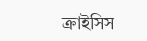ক্রাইসিস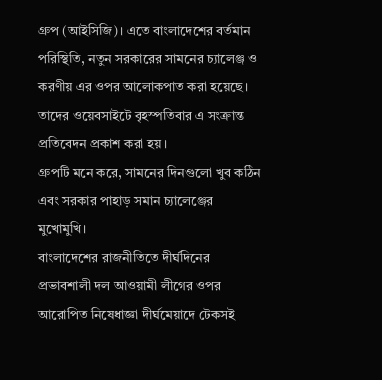গ্রুপ (আইসিজি)। এতে বাংলাদেশের বর্তমান পরিস্থিতি, নতুন সরকারের সামনের চ্যালেঞ্জ ও করণীয় এর ওপর আলোকপাত করা হয়েছে।
তাদের ওয়েবসাইটে বৃহস্পতিবার এ সংক্রান্ত প্রতিবেদন প্রকাশ করা হয়।
গ্রুপটি মনে করে, সামনের দিনগুলো খুব কঠিন এবং সরকার পাহাড় সমান চ্যালেঞ্জের মুখোমুখি।
বাংলাদেশের রাজনীতিতে দীর্ঘদিনের প্রভাবশালী দল আওয়ামী লীগের ওপর আরোপিত নিষেধাজ্ঞা দীর্ঘমেয়াদে টেকসই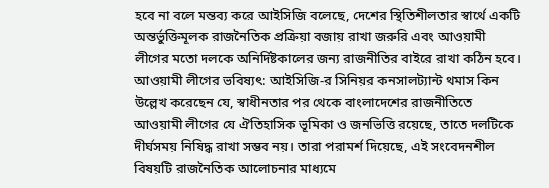হবে না বলে মন্তব্য করে আইসিজি বলেছে, দেশের স্থিতিশীলতার স্বার্থে একটি অন্তর্ভুক্তিমূলক রাজনৈতিক প্রক্রিয়া বজায় রাখা জরুরি এবং আওয়ামী লীগের মতো দলকে অনির্দিষ্টকালের জন্য রাজনীতির বাইরে রাখা কঠিন হবে।
আওয়ামী লীগের ভবিষ্যৎ: আইসিজি-র সিনিয়র কনসালট্যান্ট থমাস কিন উল্লেখ করেছেন যে, স্বাধীনতার পর থেকে বাংলাদেশের রাজনীতিতে আওয়ামী লীগের যে ঐতিহাসিক ভূমিকা ও জনভিত্তি রয়েছে, তাতে দলটিকে দীর্ঘসময় নিষিদ্ধ রাখা সম্ভব নয়। তারা পরামর্শ দিয়েছে, এই সংবেদনশীল বিষয়টি রাজনৈতিক আলোচনার মাধ্যমে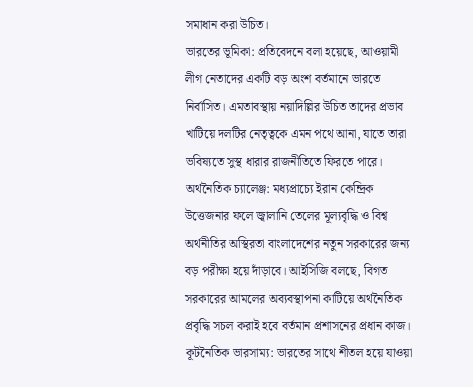সমাধান করা উচিত।
ভারতের ভূমিকা: প্রতিবেদনে বলা হয়েছে, আওয়ামী লীগ নেতাদের একটি বড় অংশ বর্তমানে ভারতে নির্বাসিত। এমতাবস্থায় নয়াদিল্লির উচিত তাদের প্রভাব খাটিয়ে দলটির নেতৃত্বকে এমন পথে আনা, যাতে তারা ভবিষ্যতে সুস্থ ধারার রাজনীতিতে ফিরতে পারে।
অর্থনৈতিক চ্যালেঞ্জ: মধ্যপ্রাচ্যে ইরান কেন্দ্রিক উত্তেজনার ফলে জ্বালানি তেলের মূল্যবৃদ্ধি ও বিশ্ব অর্থনীতির অস্থিরতা বাংলাদেশের নতুন সরকারের জন্য বড় পরীক্ষা হয়ে দাঁড়াবে। আইসিজি বলছে, বিগত সরকারের আমলের অব্যবস্থাপনা কাটিয়ে অর্থনৈতিক প্রবৃদ্ধি সচল করাই হবে বর্তমান প্রশাসনের প্রধান কাজ।
কূটনৈতিক ভারসাম্য: ভারতের সাথে শীতল হয়ে যাওয়া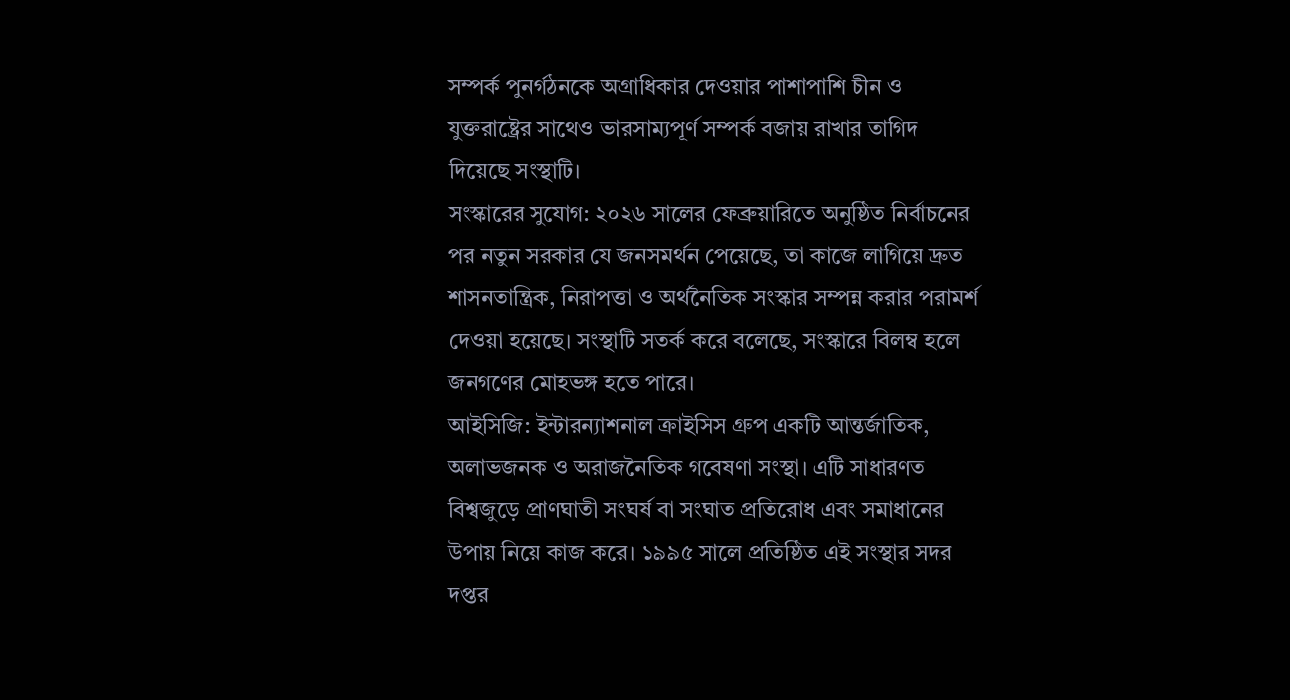সম্পর্ক পুনর্গঠনকে অগ্রাধিকার দেওয়ার পাশাপাশি চীন ও যুক্তরাষ্ট্রের সাথেও ভারসাম্যপূর্ণ সম্পর্ক বজায় রাখার তাগিদ দিয়েছে সংস্থাটি।
সংস্কারের সুযোগ: ২০২৬ সালের ফেব্রুয়ারিতে অনুষ্ঠিত নির্বাচনের পর নতুন সরকার যে জনসমর্থন পেয়েছে, তা কাজে লাগিয়ে দ্রুত শাসনতান্ত্রিক, নিরাপত্তা ও অর্থনৈতিক সংস্কার সম্পন্ন করার পরামর্শ দেওয়া হয়েছে। সংস্থাটি সতর্ক করে বলেছে, সংস্কারে বিলম্ব হলে জনগণের মোহভঙ্গ হতে পারে।
আইসিজি: ইন্টারন্যাশনাল ক্রাইসিস গ্রুপ একটি আন্তর্জাতিক, অলাভজনক ও অরাজনৈতিক গবেষণা সংস্থা। এটি সাধারণত বিশ্বজুড়ে প্রাণঘাতী সংঘর্ষ বা সংঘাত প্রতিরোধ এবং সমাধানের উপায় নিয়ে কাজ করে। ১৯৯৫ সালে প্রতিষ্ঠিত এই সংস্থার সদর দপ্তর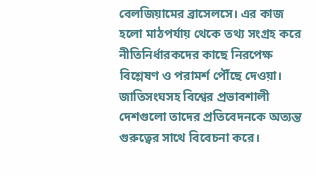বেলজিয়ামের ব্রাসেলসে। এর কাজ হলো মাঠপর্যায় থেকে তথ্য সংগ্রহ করে নীতিনির্ধারকদের কাছে নিরপেক্ষ বিশ্লেষণ ও পরামর্শ পৌঁছে দেওয়া। জাতিসংঘসহ বিশ্বের প্রভাবশালী দেশগুলো তাদের প্রতিবেদনকে অত্যন্ত গুরুত্বের সাথে বিবেচনা করে।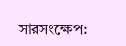সারসংক্ষেপ: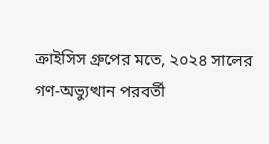ক্রাইসিস গ্রুপের মতে, ২০২৪ সালের গণ-অভ্যুত্থান পরবর্তী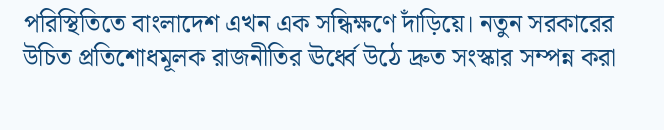পরিস্থিতিতে বাংলাদেশ এখন এক সন্ধিক্ষণে দাঁড়িয়ে। নতুন সরকারের উচিত প্রতিশোধমূলক রাজনীতির ঊর্ধ্বে উঠে দ্রুত সংস্কার সম্পন্ন করা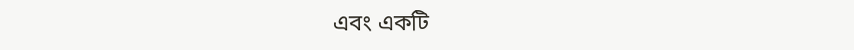এবং একটি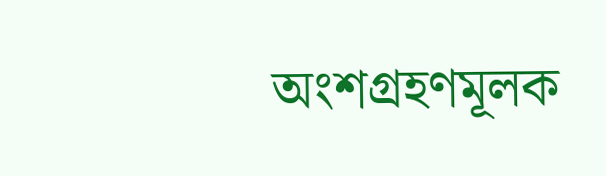অংশগ্রহণমূলক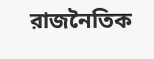রাজনৈতিক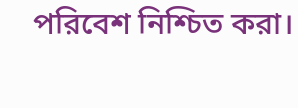পরিবেশ নিশ্চিত করা।